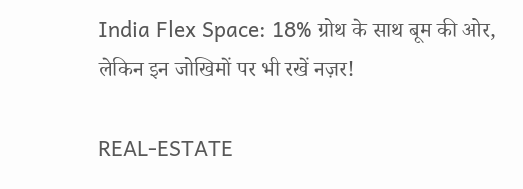India Flex Space: 18% ग्रोथ के साथ बूम की ओर, लेकिन इन जोखिमों पर भी रखें नज़र!

REAL-ESTATE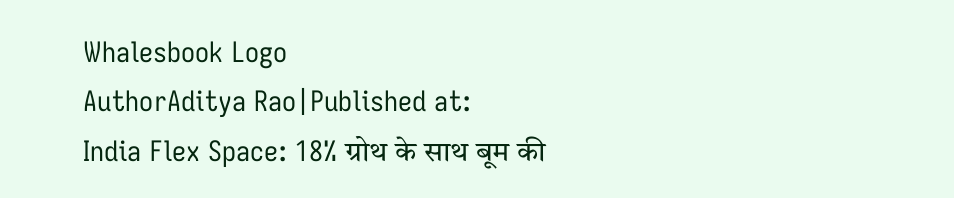Whalesbook Logo
AuthorAditya Rao|Published at:
India Flex Space: 18% ग्रोथ के साथ बूम की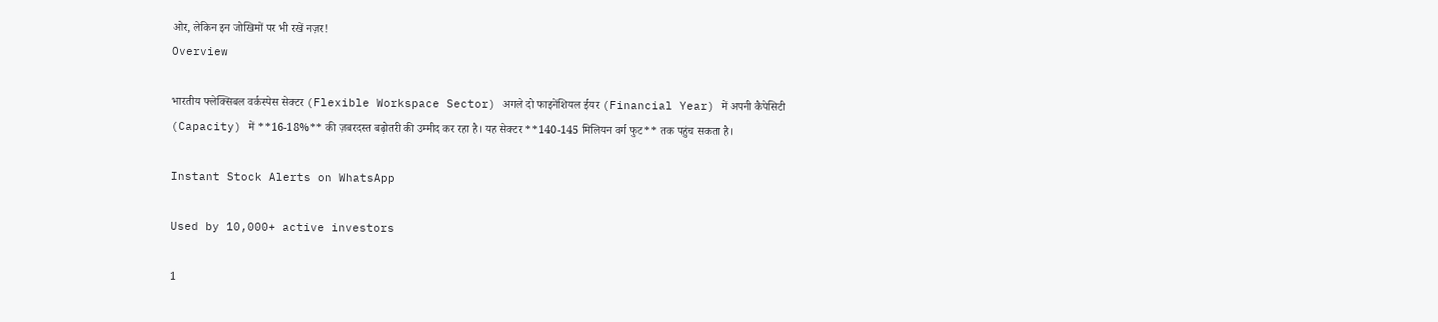ओर, लेकिन इन जोखिमों पर भी रखें नज़र!
Overview

भारतीय फ्लेक्सिबल वर्कस्पेस सेक्टर (Flexible Workspace Sector) अगले दो फाइनेंशियल ईयर (Financial Year) में अपनी कैपेसिटी (Capacity) में **16-18%** की ज़बरदस्त बढ़ोतरी की उम्मीद कर रहा है। यह सेक्टर **140-145 मिलियन वर्ग फुट** तक पहुंच सकता है।

Instant Stock Alerts on WhatsApp

Used by 10,000+ active investors

1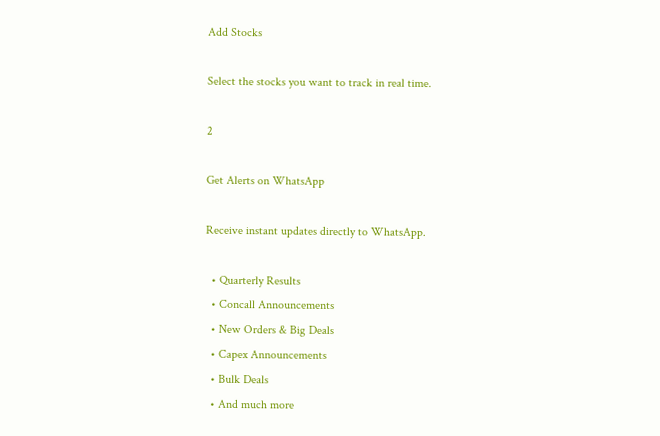Add Stocks

Select the stocks you want to track in real time.

2

Get Alerts on WhatsApp

Receive instant updates directly to WhatsApp.

  • Quarterly Results
  • Concall Announcements
  • New Orders & Big Deals
  • Capex Announcements
  • Bulk Deals
  • And much more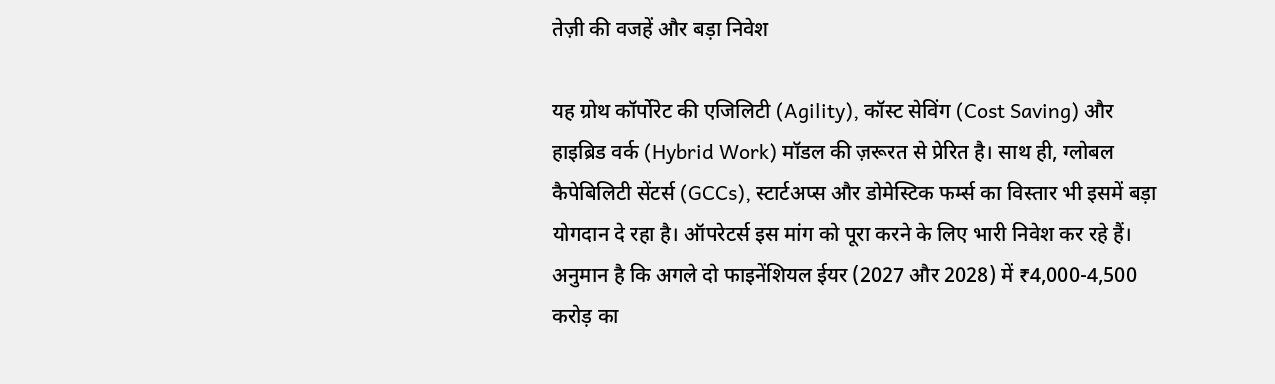तेज़ी की वजहें और बड़ा निवेश

यह ग्रोथ कॉर्पोरेट की एजिलिटी (Agility), कॉस्ट सेविंग (Cost Saving) और हाइब्रिड वर्क (Hybrid Work) मॉडल की ज़रूरत से प्रेरित है। साथ ही, ग्लोबल कैपेबिलिटी सेंटर्स (GCCs), स्टार्टअप्स और डोमेस्टिक फर्म्स का विस्तार भी इसमें बड़ा योगदान दे रहा है। ऑपरेटर्स इस मांग को पूरा करने के लिए भारी निवेश कर रहे हैं। अनुमान है कि अगले दो फाइनेंशियल ईयर (2027 और 2028) में ₹4,000-4,500 करोड़ का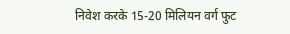निवेश करके 15-20 मिलियन वर्ग फुट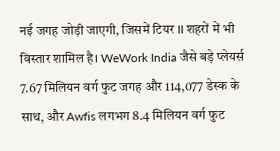नई जगह जोड़ी जाएगी, जिसमें टियर II शहरों में भी विस्तार शामिल है। WeWork India जैसे बड़े प्लेयर्स 7.67 मिलियन वर्ग फुट जगह और 114,077 डेस्क के साथ, और Awfis लगभग 8.4 मिलियन वर्ग फुट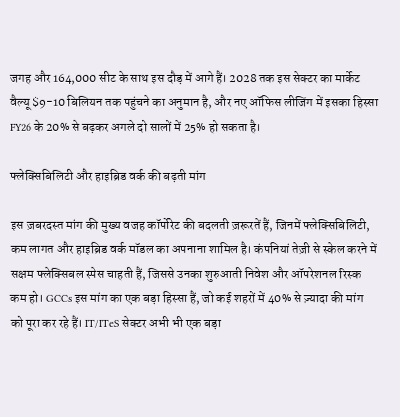जगह और 164,000 सीट के साथ इस दौड़ में आगे हैं। 2028 तक इस सेक्टर का मार्केट वैल्यू $9-10 बिलियन तक पहुंचने का अनुमान है, और नए ऑफिस लीजिंग में इसका हिस्सा FY26 के 20% से बढ़कर अगले दो सालों में 25% हो सकता है।

फ्लेक्सिबिलिटी और हाइब्रिड वर्क की बढ़ती मांग

इस ज़बरदस्त मांग की मुख्य वजह कॉर्पोरेट की बदलती ज़रूरतें हैं, जिनमें फ्लेक्सिबिलिटी, कम लागत और हाइब्रिड वर्क मॉडल का अपनाना शामिल है। कंपनियां तेज़ी से स्केल करने में सक्षम फ्लेक्सिबल स्पेस चाहती हैं, जिससे उनका शुरुआती निवेश और ऑपरेशनल रिस्क कम हो। GCCs इस मांग का एक बड़ा हिस्सा हैं, जो कई शहरों में 40% से ज़्यादा की मांग को पूरा कर रहे हैं। IT/ITeS सेक्टर अभी भी एक बड़ा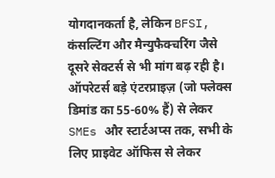योगदानकर्ता है, लेकिन BFSI, कंसल्टिंग और मैन्युफैक्चरिंग जैसे दूसरे सेक्टर्स से भी मांग बढ़ रही है। ऑपरेटर्स बड़े एंटरप्राइज़ (जो फ्लेक्स डिमांड का 55-60% हैं) से लेकर SMEs और स्टार्टअप्स तक, सभी के लिए प्राइवेट ऑफिस से लेकर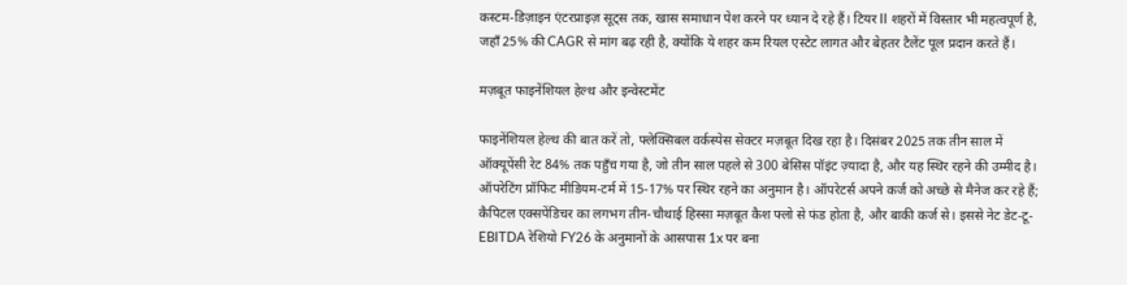कस्टम-डिज़ाइन एंटरप्राइज़ सूट्स तक, खास समाधान पेश करने पर ध्यान दे रहे हैं। टियर II शहरों में विस्तार भी महत्वपूर्ण है, जहाँ 25% की CAGR से मांग बढ़ रही है, क्योंकि ये शहर कम रियल एस्टेट लागत और बेहतर टैलेंट पूल प्रदान करते हैं।

मज़बूत फाइनेंशियल हेल्थ और इन्वेस्टमेंट

फाइनेंशियल हेल्थ की बात करें तो, फ्लेक्सिबल वर्कस्पेस सेक्टर मज़बूत दिख रहा है। दिसंबर 2025 तक तीन साल में ऑक्यूपेंसी रेट 84% तक पहुँच गया है, जो तीन साल पहले से 300 बेसिस पॉइंट ज़्यादा है, और यह स्थिर रहने की उम्मीद है। ऑपरेटिंग प्रॉफिट मीडियम-टर्म में 15-17% पर स्थिर रहने का अनुमान है। ऑपरेटर्स अपने कर्ज को अच्छे से मैनेज कर रहे हैं; कैपिटल एक्सपेंडिचर का लगभग तीन-चौथाई हिस्सा मज़बूत कैश फ्लो से फंड होता है, और बाकी कर्ज से। इससे नेट डेट-टू-EBITDA रेशियो FY26 के अनुमानों के आसपास 1x पर बना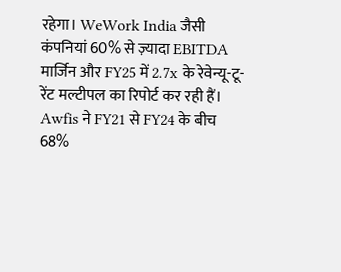रहेगा। WeWork India जैसी कंपनियां 60% से ज़्यादा EBITDA मार्जिन और FY25 में 2.7x के रेवेन्यू-टू-रेंट मल्टीपल का रिपोर्ट कर रही हैं। Awfis ने FY21 से FY24 के बीच 68%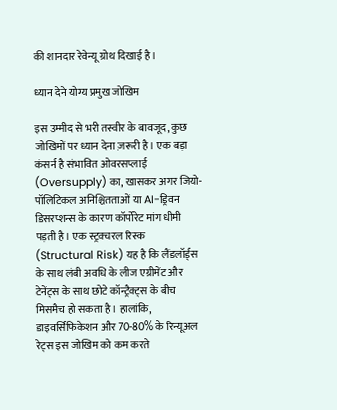की शानदार रेवेन्यू ग्रोथ दिखाई है।

ध्यान देने योग्य प्रमुख जोखिम

इस उम्मीद से भरी तस्वीर के बावजूद, कुछ जोखिमों पर ध्यान देना ज़रूरी है। एक बड़ा कंसर्न है संभावित ओवरसप्लाई (Oversupply) का, खासकर अगर जियो-पॉलिटिकल अनिश्चितताओं या AI-ड्रिवन डिसरप्शन्स के कारण कॉर्पोरेट मांग धीमी पड़ती है। एक स्ट्रक्चरल रिस्क (Structural Risk) यह है कि लैंडलॉर्ड्स के साथ लंबी अवधि के लीज एग्रीमेंट और टेनेंट्स के साथ छोटे कॉन्ट्रैक्ट्स के बीच मिसमैच हो सकता है। हालांकि, डाइवर्सिफिकेशन और 70-80% के रिन्यूअल रेट्स इस जोखिम को कम करते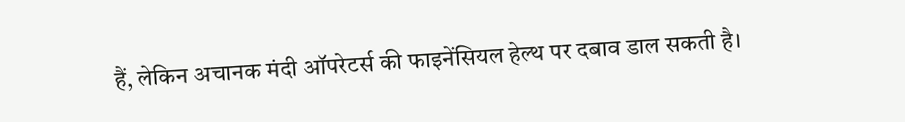हैं, लेकिन अचानक मंदी ऑपरेटर्स की फाइनेंसियल हेल्थ पर दबाव डाल सकती है।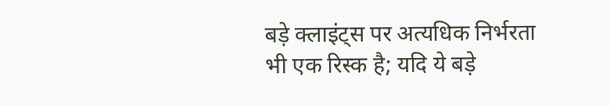बड़े क्लाइंट्स पर अत्यधिक निर्भरता भी एक रिस्क है; यदि ये बड़े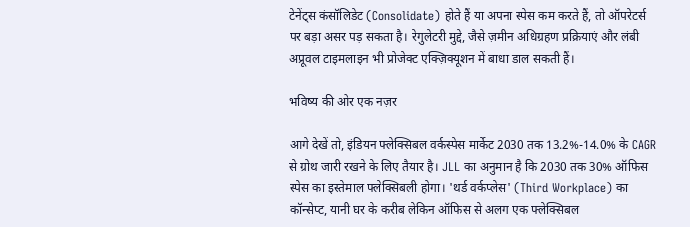टेनेंट्स कंसॉलिडेट (Consolidate) होते हैं या अपना स्पेस कम करते हैं, तो ऑपरेटर्स पर बड़ा असर पड़ सकता है। रेगुलेटरी मुद्दे, जैसे ज़मीन अधिग्रहण प्रक्रियाएं और लंबी अप्रूवल टाइमलाइन भी प्रोजेक्ट एक्ज़िक्यूशन में बाधा डाल सकती हैं।

भविष्य की ओर एक नज़र

आगे देखें तो, इंडियन फ्लेक्सिबल वर्कस्पेस मार्केट 2030 तक 13.2%-14.0% के CAGR से ग्रोथ जारी रखने के लिए तैयार है। JLL का अनुमान है कि 2030 तक 30% ऑफिस स्पेस का इस्तेमाल फ्लेक्सिबली होगा। 'थर्ड वर्कप्लेस' (Third Workplace) का कॉन्सेप्ट, यानी घर के करीब लेकिन ऑफिस से अलग एक फ्लेक्सिबल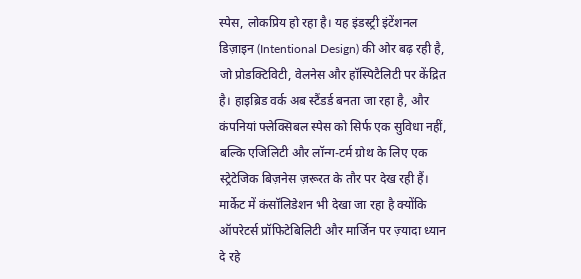स्पेस, लोकप्रिय हो रहा है। यह इंडस्ट्री इंटेंशनल डिज़ाइन (Intentional Design) की ओर बढ़ रही है, जो प्रोडक्टिविटी, वेलनेस और हॉस्पिटैलिटी पर केंद्रित है। हाइब्रिड वर्क अब स्टैंडर्ड बनता जा रहा है, और कंपनियां फ्लेक्सिबल स्पेस को सिर्फ एक सुविधा नहीं, बल्कि एजिलिटी और लॉन्ग-टर्म ग्रोथ के लिए एक स्ट्रेटेजिक बिज़नेस ज़रूरत के तौर पर देख रही हैं। मार्केट में कंसॉलिडेशन भी देखा जा रहा है क्योंकि ऑपरेटर्स प्रॉफिटेबिलिटी और मार्जिन पर ज़्यादा ध्यान दे रहे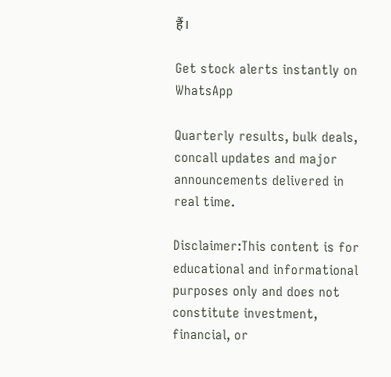हैं।

Get stock alerts instantly on WhatsApp

Quarterly results, bulk deals, concall updates and major announcements delivered in real time.

Disclaimer:This content is for educational and informational purposes only and does not constitute investment, financial, or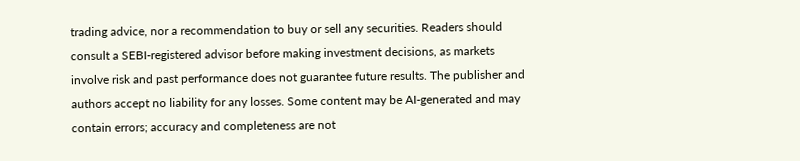trading advice, nor a recommendation to buy or sell any securities. Readers should consult a SEBI-registered advisor before making investment decisions, as markets involve risk and past performance does not guarantee future results. The publisher and authors accept no liability for any losses. Some content may be AI-generated and may contain errors; accuracy and completeness are not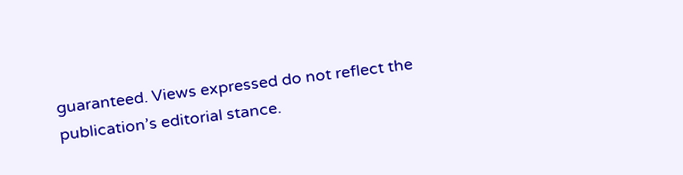guaranteed. Views expressed do not reflect the publication’s editorial stance.